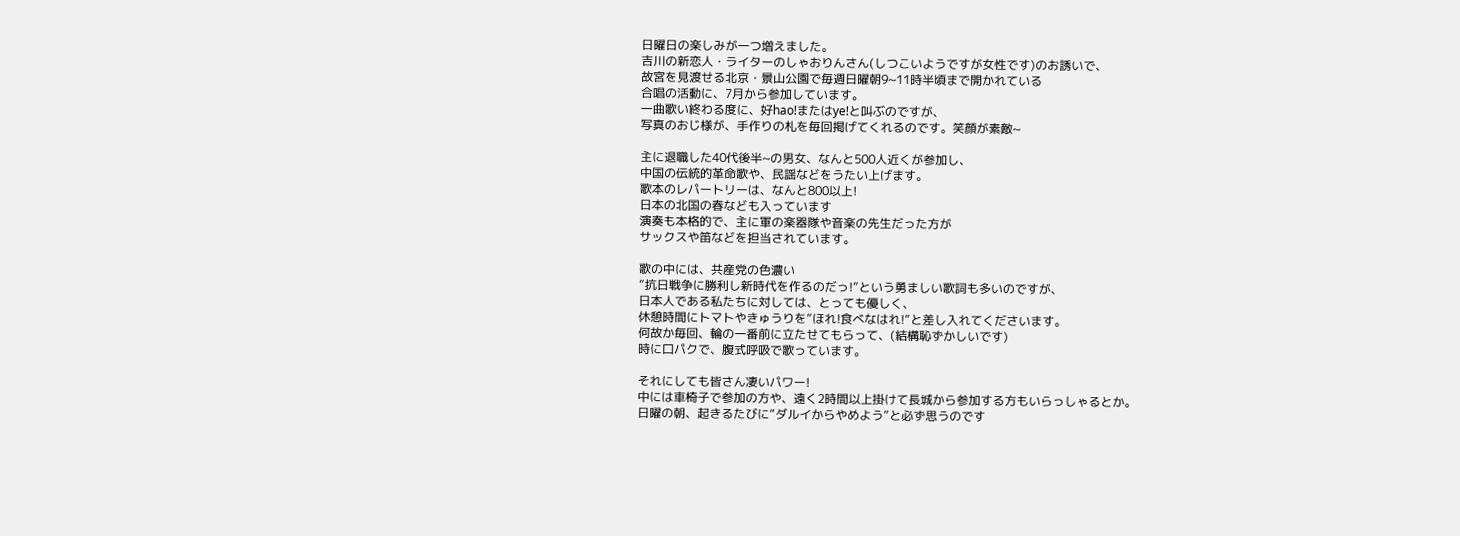日曜日の楽しみが一つ増えました。
吉川の新恋人・ライターのしゃおりんさん(しつこいようですが女性です)のお誘いで、
故宮を見渡せる北京・景山公園で毎週日曜朝9~11時半頃まで開かれている
合唱の活動に、7月から参加しています。
一曲歌い終わる度に、好hao!またはye!と叫ぶのですが、
写真のおじ様が、手作りの札を毎回掲げてくれるのです。笑顔が素敵~

主に退職した40代後半~の男女、なんと500人近くが参加し、
中国の伝統的革命歌や、民謡などをうたい上げます。
歌本のレパートリーは、なんと800以上!
日本の北国の春なども入っています
演奏も本格的で、主に軍の楽器隊や音楽の先生だった方が
サックスや笛などを担当されています。

歌の中には、共産党の色濃い
”抗日戦争に勝利し新時代を作るのだっ!”という勇ましい歌詞も多いのですが、
日本人である私たちに対しては、とっても優しく、
休憩時間にトマトやきゅうりを”ほれ!食べなはれ!”と差し入れてくださいます。
何故か毎回、輪の一番前に立たせてもらって、(結構恥ずかしいです)
時に口パクで、腹式呼吸で歌っています。

それにしても皆さん凄いパワー!
中には車椅子で参加の方や、遠く2時間以上掛けて長城から参加する方もいらっしゃるとか。
日曜の朝、起きるたびに”ダルイからやめよう”と必ず思うのです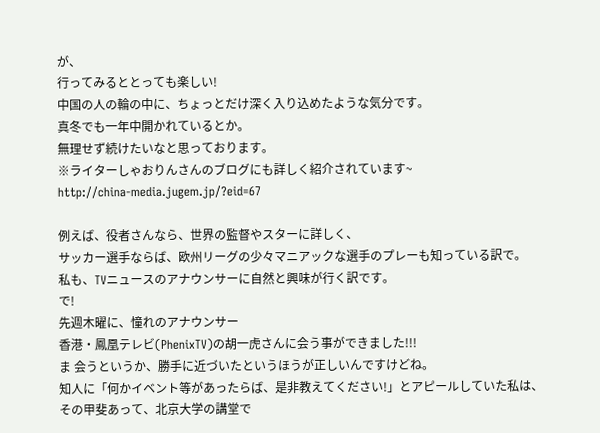が、
行ってみるととっても楽しい!
中国の人の輪の中に、ちょっとだけ深く入り込めたような気分です。
真冬でも一年中開かれているとか。
無理せず続けたいなと思っております。
※ライターしゃおりんさんのブログにも詳しく紹介されています~
http://china-media.jugem.jp/?eid=67

例えば、役者さんなら、世界の監督やスターに詳しく、
サッカー選手ならば、欧州リーグの少々マニアックな選手のプレーも知っている訳で。
私も、TVニュースのアナウンサーに自然と興味が行く訳です。
で!
先週木曜に、憧れのアナウンサー
香港・鳳凰テレビ(PhenixTV)の胡一虎さんに会う事ができました!!!
ま 会うというか、勝手に近づいたというほうが正しいんですけどね。
知人に「何かイベント等があったらば、是非教えてください!」とアピールしていた私は、
その甲斐あって、北京大学の講堂で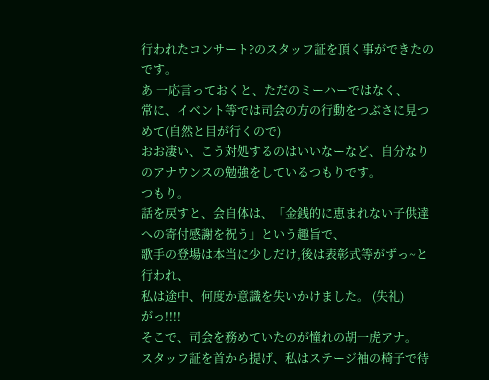行われたコンサート?のスタッフ証を頂く事ができたのです。
あ 一応言っておくと、ただのミーハーではなく、
常に、イベント等では司会の方の行動をつぶさに見つめて(自然と目が行くので)
おお凄い、こう対処するのはいいなーなど、自分なりのアナウンスの勉強をしているつもりです。
つもり。
話を戻すと、会自体は、「金銭的に恵まれない子供達への寄付感謝を祝う」という趣旨で、
歌手の登場は本当に少しだけ,後は表彰式等がずっ~と行われ、
私は途中、何度か意識を失いかけました。 (失礼)
がっ!!!!
そこで、司会を務めていたのが憧れの胡一虎アナ。
スタッフ証を首から提げ、私はステージ袖の椅子で待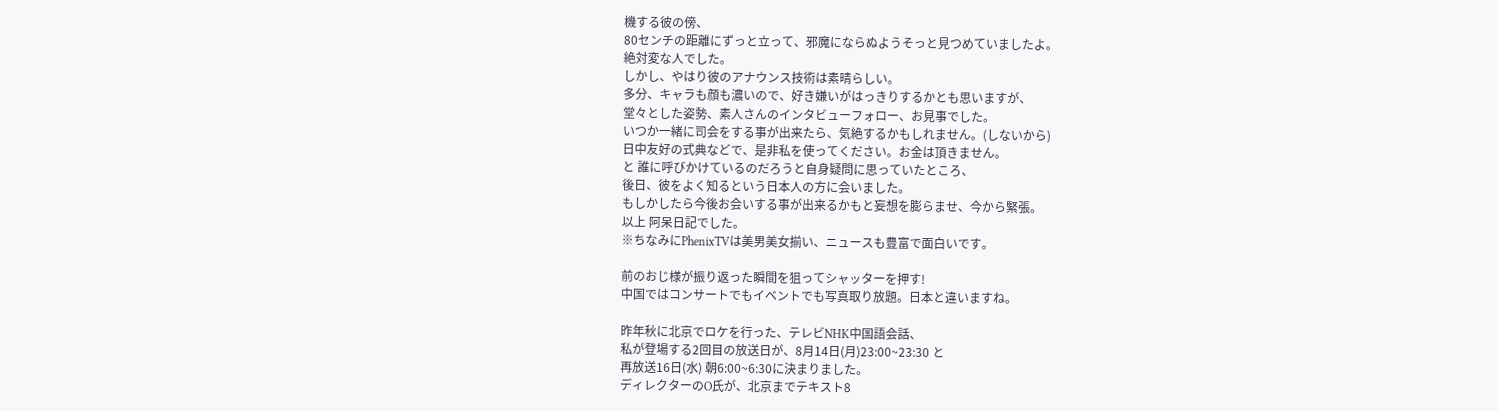機する彼の傍、
80センチの距離にずっと立って、邪魔にならぬようそっと見つめていましたよ。
絶対変な人でした。
しかし、やはり彼のアナウンス技術は素晴らしい。
多分、キャラも顔も濃いので、好き嫌いがはっきりするかとも思いますが、
堂々とした姿勢、素人さんのインタビューフォロー、お見事でした。
いつか一緒に司会をする事が出来たら、気絶するかもしれません。(しないから)
日中友好の式典などで、是非私を使ってください。お金は頂きません。
と 誰に呼びかけているのだろうと自身疑問に思っていたところ、
後日、彼をよく知るという日本人の方に会いました。
もしかしたら今後お会いする事が出来るかもと妄想を膨らませ、今から緊張。
以上 阿呆日記でした。
※ちなみにPhenixTVは美男美女揃い、ニュースも豊富で面白いです。

前のおじ様が振り返った瞬間を狙ってシャッターを押す!
中国ではコンサートでもイベントでも写真取り放題。日本と違いますね。

昨年秋に北京でロケを行った、テレビNHK中国語会話、
私が登場する2回目の放送日が、8月14日(月)23:00~23:30 と
再放送16日(水) 朝6:00~6:30に決まりました。
ディレクターのO氏が、北京までテキスト8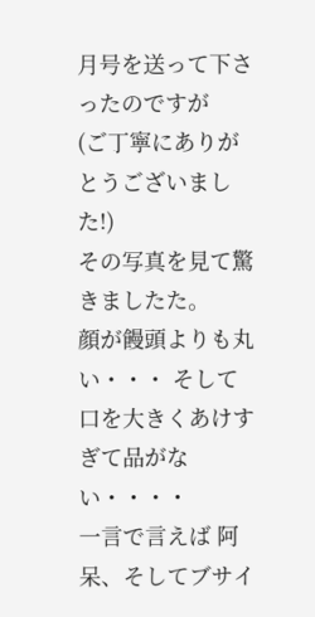月号を送って下さったのですが
(ご丁寧にありがとうございました!)
その写真を見て驚きましたた。
顔が饅頭よりも丸い・・・ そして口を大きくあけすぎて品がない・・・・
一言で言えば 阿呆、そしてブサイ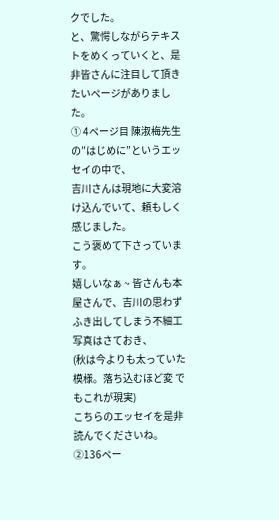クでした。
と、驚愕しながらテキストをめくっていくと、是非皆さんに注目して頂きたいページがありました。
① 4ページ目 陳淑梅先生の”はじめに”というエッセイの中で、
吉川さんは現地に大変溶け込んでいて、頼もしく感じました。
こう褒めて下さっています。
嬉しいなぁ ~ 皆さんも本屋さんで、吉川の思わずふき出してしまう不細工写真はさておき、
(秋は今よりも太っていた模様。落ち込むほど変 でもこれが現実)
こちらのエッセイを是非読んでくださいね。
②136ペー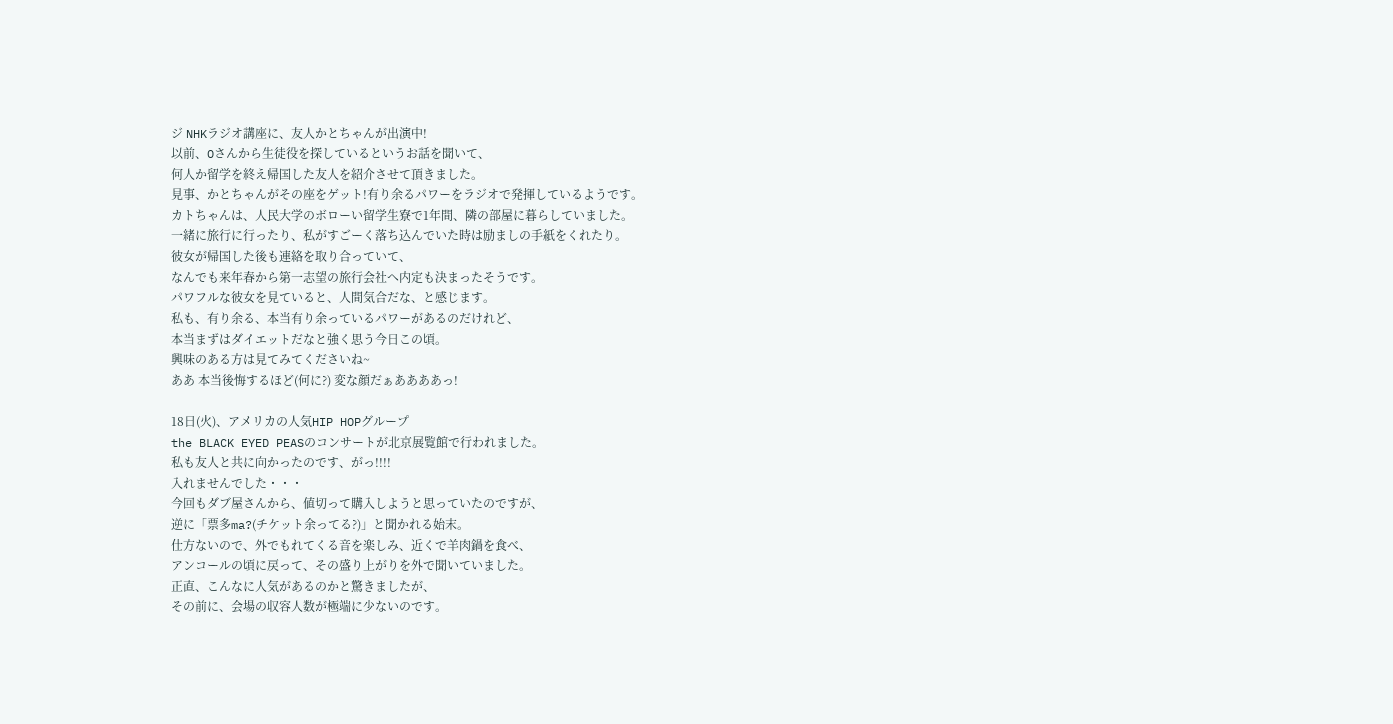ジ NHKラジオ講座に、友人かとちゃんが出演中!
以前、Oさんから生徒役を探しているというお話を聞いて、
何人か留学を終え帰国した友人を紹介させて頂きました。
見事、かとちゃんがその座をゲット!有り余るパワーをラジオで発揮しているようです。
カトちゃんは、人民大学のボローい留学生寮で1年間、隣の部屋に暮らしていました。
一緒に旅行に行ったり、私がすごーく落ち込んでいた時は励ましの手紙をくれたり。
彼女が帰国した後も連絡を取り合っていて、
なんでも来年春から第一志望の旅行会社へ内定も決まったそうです。
パワフルな彼女を見ていると、人間気合だな、と感じます。
私も、有り余る、本当有り余っているパワーがあるのだけれど、
本当まずはダイエットだなと強く思う今日この頃。
興味のある方は見てみてくださいね~
ああ 本当後悔するほど(何に?) 変な顔だぁああああっ!

18日(火)、アメリカの人気HIP HOPグループ
the BLACK EYED PEASのコンサートが北京展覧館で行われました。
私も友人と共に向かったのです、がっ!!!!
入れませんでした・・・
今回もダブ屋さんから、値切って購入しようと思っていたのですが、
逆に「票多ma?(チケット余ってる?)」と聞かれる始末。
仕方ないので、外でもれてくる音を楽しみ、近くで羊肉鍋を食べ、
アンコールの頃に戻って、その盛り上がりを外で聞いていました。
正直、こんなに人気があるのかと驚きましたが、
その前に、会場の収容人数が極端に少ないのです。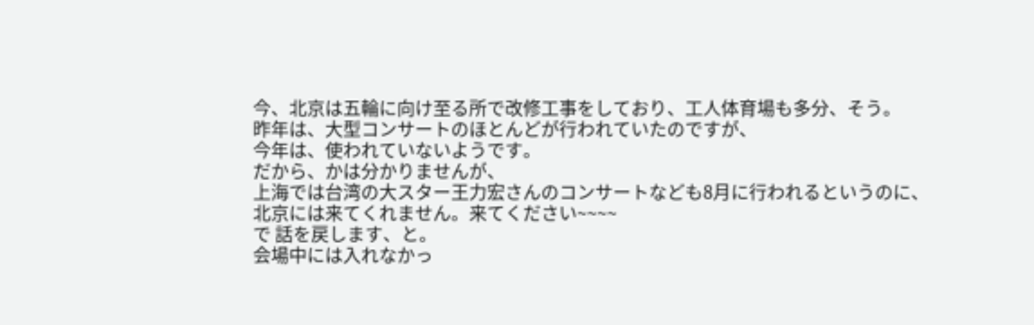今、北京は五輪に向け至る所で改修工事をしており、工人体育場も多分、そう。
昨年は、大型コンサートのほとんどが行われていたのですが、
今年は、使われていないようです。
だから、かは分かりませんが、
上海では台湾の大スター王力宏さんのコンサートなども8月に行われるというのに、
北京には来てくれません。来てください~~~~
で 話を戻します、と。
会場中には入れなかっ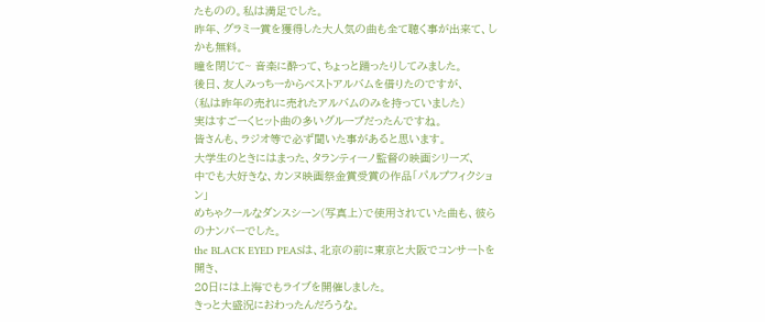たものの。私は満足でした。
昨年、グラミー賞を獲得した大人気の曲も全て聴く事が出来て、しかも無料。
瞳を閉じて~ 音楽に酔って、ちょっと踊ったりしてみました。
後日、友人みっちーからベストアルバムを借りたのですが、
(私は昨年の売れに売れたアルバムのみを持っていました)
実はすごーくヒット曲の多いグループだったんですね。
皆さんも、ラジオ等で必ず聞いた事があると思います。
大学生のときにはまった、タランティーノ監督の映画シリーズ、
中でも大好きな、カンヌ映画祭金賞受賞の作品「パルプフィクション」
めちゃクールなダンスシーン(写真上)で使用されていた曲も、彼らのナンバーでした。
the BLACK EYED PEASは、北京の前に東京と大阪でコンサートを開き、
20日には上海でもライブを開催しました。
きっと大盛況におわったんだろうな。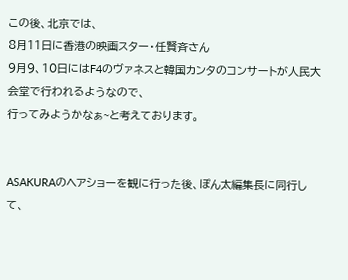この後、北京では、
8月11日に香港の映画スター・任賢斉さん
9月9、10日にはF4のヴァネスと韓国カンタのコンサートが人民大会堂で行われるようなので、
行ってみようかなぁ~と考えております。


ASAKURAのヘアショーを観に行った後、ぽん太編集長に同行して、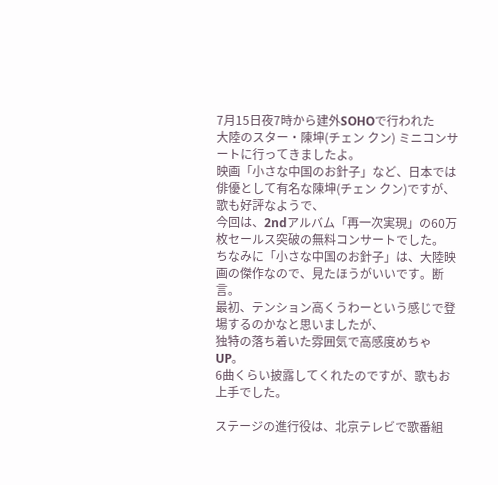7月15日夜7時から建外SOHOで行われた
大陸のスター・陳坤(チェン クン) ミニコンサートに行ってきましたよ。
映画「小さな中国のお針子」など、日本では俳優として有名な陳坤(チェン クン)ですが、歌も好評なようで、
今回は、2ndアルバム「再一次実現」の60万枚セールス突破の無料コンサートでした。
ちなみに「小さな中国のお針子」は、大陸映画の傑作なので、見たほうがいいです。断言。
最初、テンション高くうわーという感じで登場するのかなと思いましたが、
独特の落ち着いた雰囲気で高感度めちゃUP。
6曲くらい披露してくれたのですが、歌もお上手でした。

ステージの進行役は、北京テレビで歌番組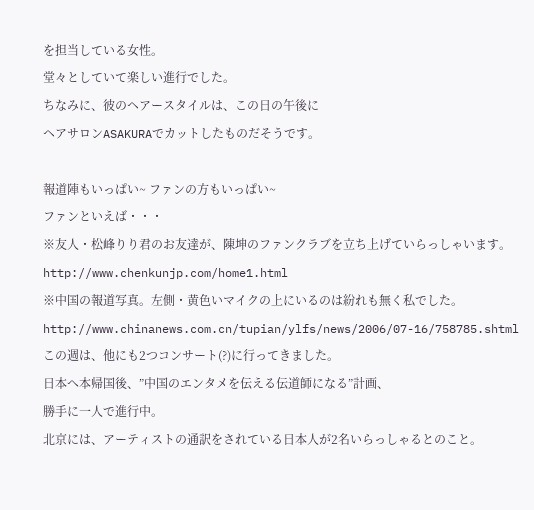を担当している女性。
堂々としていて楽しい進行でした。
ちなみに、彼のヘアースタイルは、この日の午後に
ヘアサロンASAKURAでカットしたものだそうです。

報道陣もいっぱい~ ファンの方もいっぱい~
ファンといえば・・・
※友人・松峰りり君のお友達が、陳坤のファンクラブを立ち上げていらっしゃいます。
http://www.chenkunjp.com/home1.html
※中国の報道写真。左側・黄色いマイクの上にいるのは紛れも無く私でした。
http://www.chinanews.com.cn/tupian/ylfs/news/2006/07-16/758785.shtml
この週は、他にも2つコンサート(?)に行ってきました。
日本へ本帰国後、”中国のエンタメを伝える伝道師になる”計画、
勝手に一人で進行中。
北京には、アーティストの通訳をされている日本人が2名いらっしゃるとのこと。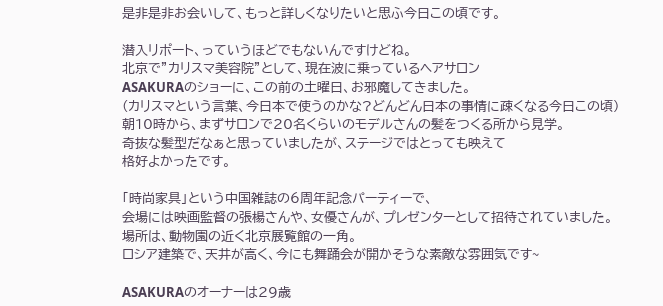是非是非お会いして、もっと詳しくなりたいと思ふ今日この頃です。

潜入リポート、っていうほどでもないんですけどね。
北京で”カリスマ美容院”として、現在波に乗っているヘアサロン
ASAKURAのショーに、この前の土曜日、お邪魔してきました。
(カリスマという言葉、今日本で使うのかな?どんどん日本の事情に疎くなる今日この頃)
朝10時から、まずサロンで20名くらいのモデルさんの髪をつくる所から見学。
奇抜な髪型だなぁと思っていましたが、ステージではとっても映えて
格好よかったです。

「時尚家具」という中国雑誌の6周年記念パーティーで、
会場には映画監督の張楊さんや、女優さんが、プレゼンターとして招待されていました。
場所は、動物園の近く北京展覧館の一角。
ロシア建築で、天井が高く、今にも舞踊会が開かそうな素敵な雰囲気です~

ASAKURAのオーナーは29歳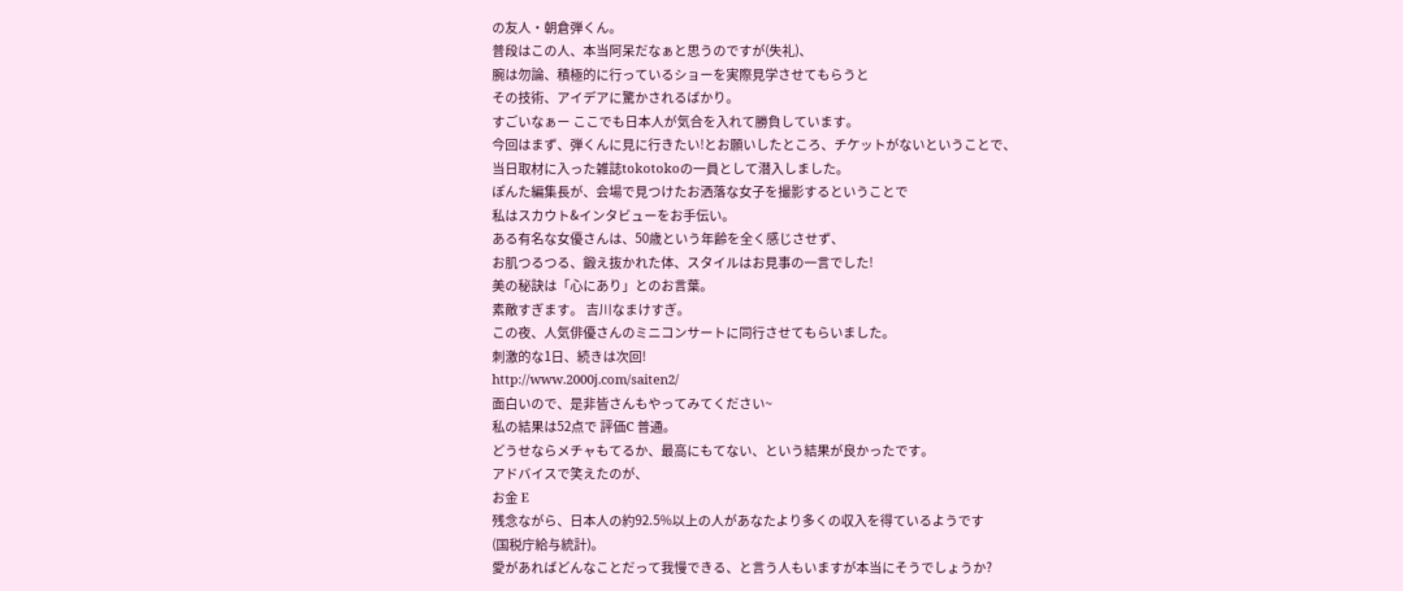の友人・朝倉弾くん。
普段はこの人、本当阿呆だなぁと思うのですが(失礼)、
腕は勿論、積極的に行っているショーを実際見学させてもらうと
その技術、アイデアに驚かされるばかり。
すごいなぁー ここでも日本人が気合を入れて勝負しています。
今回はまず、弾くんに見に行きたい!とお願いしたところ、チケットがないということで、
当日取材に入った雑誌tokotokoの一員として潜入しました。
ぽんた編集長が、会場で見つけたお洒落な女子を撮影するということで
私はスカウト&インタビューをお手伝い。
ある有名な女優さんは、50歳という年齢を全く感じさせず、
お肌つるつる、鍛え抜かれた体、スタイルはお見事の一言でした!
美の秘訣は「心にあり」とのお言葉。
素敵すぎます。 吉川なまけすぎ。
この夜、人気俳優さんのミニコンサートに同行させてもらいました。
刺激的な1日、続きは次回!
http://www.2000j.com/saiten2/
面白いので、是非皆さんもやってみてください~
私の結果は52点で 評価C 普通。
どうせならメチャもてるか、最高にもてない、という結果が良かったです。
アドバイスで笑えたのが、
お金 E
残念ながら、日本人の約92.5%以上の人があなたより多くの収入を得ているようです
(国税庁給与統計)。
愛があればどんなことだって我慢できる、と言う人もいますが本当にそうでしょうか?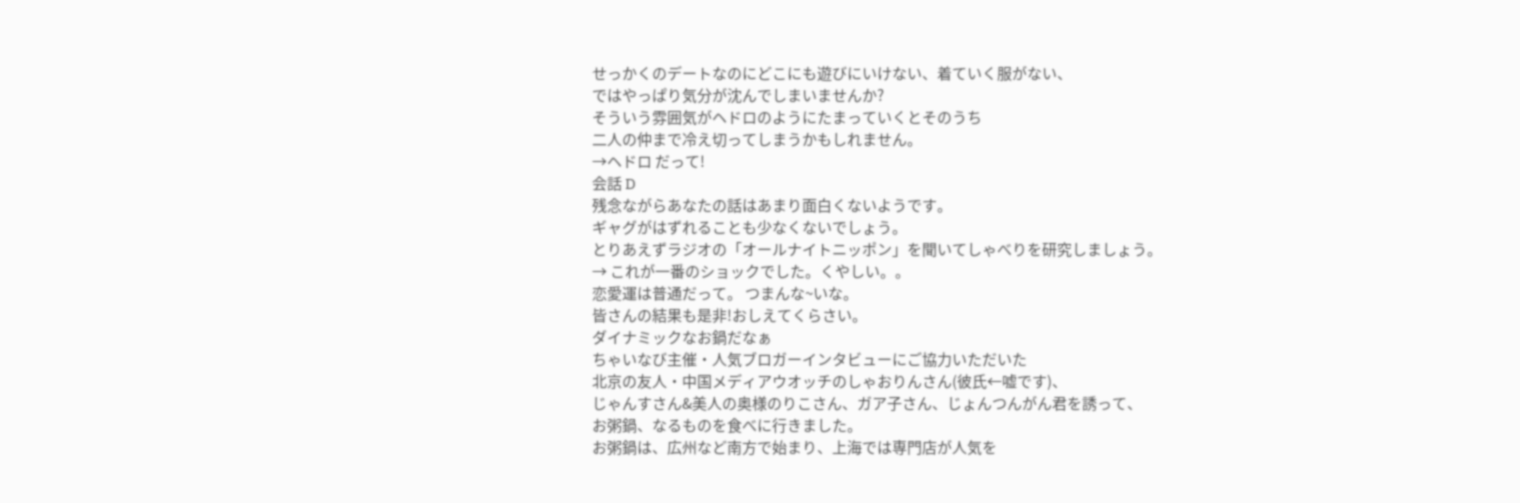せっかくのデートなのにどこにも遊びにいけない、着ていく服がない、
ではやっぱり気分が沈んでしまいませんか?
そういう雰囲気がヘドロのようにたまっていくとそのうち
二人の仲まで冷え切ってしまうかもしれません。
→ヘドロ だって!
会話 D
残念ながらあなたの話はあまり面白くないようです。
ギャグがはずれることも少なくないでしょう。
とりあえずラジオの「オールナイトニッポン」を聞いてしゃべりを研究しましょう。
→ これが一番のショックでした。くやしい。。
恋愛運は普通だって。 つまんな~いな。
皆さんの結果も是非!おしえてくらさい。
ダイナミックなお鍋だなぁ
ちゃいなび主催・人気ブロガーインタビューにご協力いただいた
北京の友人・中国メディアウオッチのしゃおりんさん(彼氏←嘘です)、
じゃんすさん&美人の奥様のりこさん、ガア子さん、じょんつんがん君を誘って、
お粥鍋、なるものを食べに行きました。
お粥鍋は、広州など南方で始まり、上海では専門店が人気を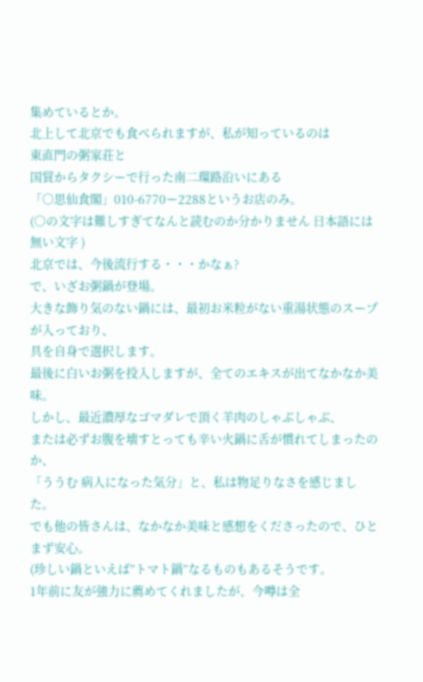集めているとか。
北上して北京でも食べられますが、私が知っているのは
東直門の粥家荘と
国貿からタクシーで行った南二環路沿いにある
「○思仙食閣」010-6770ー2288というお店のみ。
(○の文字は難しすぎてなんと読むのか分かりません 日本語には無い文字 )
北京では、今後流行する・・・かなぁ?
で、いざお粥鍋が登場。
大きな飾り気のない鍋には、最初お米粒がない重湯状態のスープが入っており、
具を自身で選択します。
最後に白いお粥を投入しますが、全てのエキスが出てなかなか美味。
しかし、最近濃厚なゴマダレで頂く羊肉のしゃぶしゃぶ、
または必ずお腹を壊すとっても辛い火鍋に舌が慣れてしまったのか、
「ううむ 病人になった気分」と、私は物足りなさを感じました。
でも他の皆さんは、なかなか美味と感想をくださったので、ひとまず安心。
(珍しい鍋といえば”トマト鍋”なるものもあるそうです。
1年前に友が強力に薦めてくれましたが、今噂は全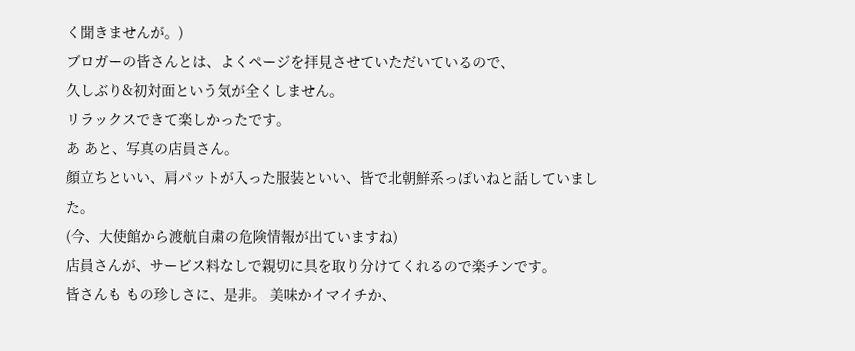く聞きませんが。)
ブロガーの皆さんとは、よくページを拝見させていただいているので、
久しぶり&初対面という気が全くしません。
リラックスできて楽しかったです。
あ あと、写真の店員さん。
顔立ちといい、肩パットが入った服装といい、皆で北朝鮮系っぽいねと話していました。
(今、大使館から渡航自粛の危険情報が出ていますね)
店員さんが、サービス料なしで親切に具を取り分けてくれるので楽チンです。
皆さんも もの珍しさに、是非。 美味かイマイチか、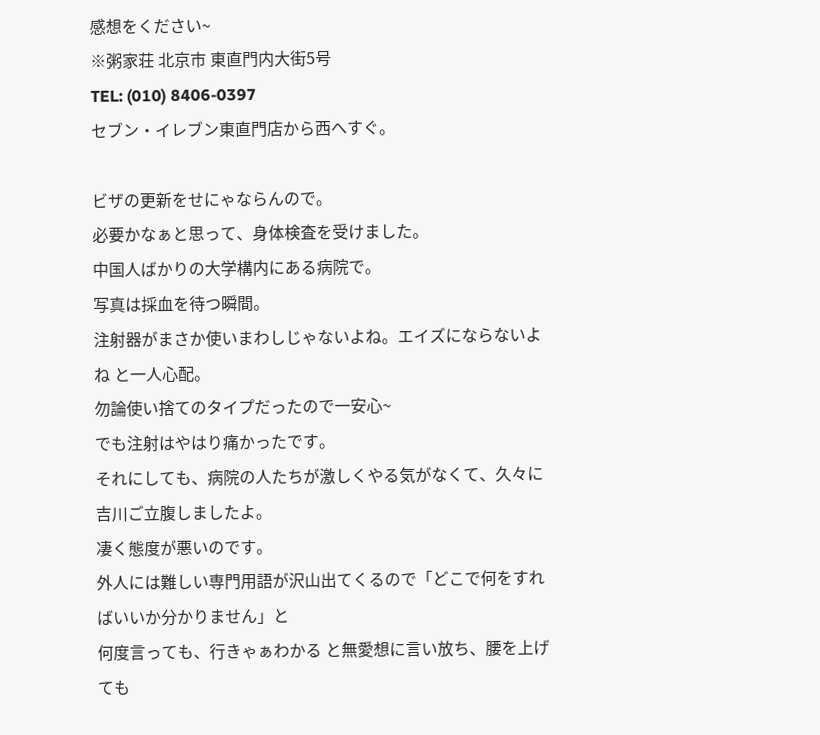感想をください~
※粥家荘 北京市 東直門内大街5号
TEL: (010) 8406-0397
セブン・イレブン東直門店から西へすぐ。

ビザの更新をせにゃならんので。
必要かなぁと思って、身体検査を受けました。
中国人ばかりの大学構内にある病院で。
写真は採血を待つ瞬間。
注射器がまさか使いまわしじゃないよね。エイズにならないよね と一人心配。
勿論使い捨てのタイプだったので一安心~
でも注射はやはり痛かったです。
それにしても、病院の人たちが激しくやる気がなくて、久々に吉川ご立腹しましたよ。
凄く態度が悪いのです。
外人には難しい専門用語が沢山出てくるので「どこで何をすればいいか分かりません」と
何度言っても、行きゃぁわかる と無愛想に言い放ち、腰を上げても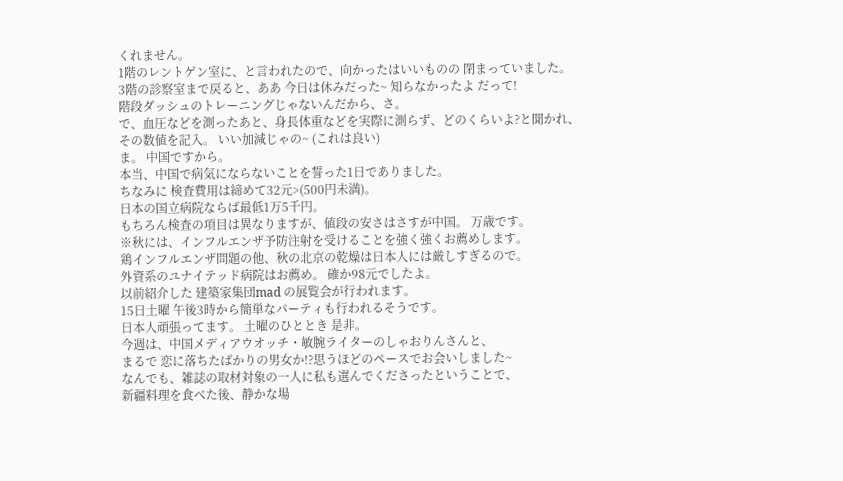くれません。
1階のレントゲン室に、と言われたので、向かったはいいものの 閉まっていました。
3階の診察室まで戻ると、ああ 今日は休みだった~ 知らなかったよ だって!
階段ダッシュのトレーニングじゃないんだから、さ。
で、血圧などを測ったあと、身長体重などを実際に測らず、どのくらいよ?と聞かれ、
その数値を記入。 いい加減じゃの~ (これは良い)
ま。 中国ですから。
本当、中国で病気にならないことを誓った1日でありました。
ちなみに 検査費用は締めて32元>(500円未満)。
日本の国立病院ならば最低1万5千円。
もちろん検査の項目は異なりますが、値段の安さはさすが中国。 万歳です。
※秋には、インフルエンザ予防注射を受けることを強く強くお薦めします。
鶏インフルエンザ問題の他、秋の北京の乾燥は日本人には厳しすぎるので。
外資系のユナイテッド病院はお薦め。 確か98元でしたよ。
以前紹介した 建築家集団mad の展覧会が行われます。
15日土曜 午後3時から簡単なパーティも行われるそうです。
日本人頑張ってます。 土曜のひととき 是非。
今週は、中国メディアウオッチ・敏腕ライターのしゃおりんさんと、
まるで 恋に落ちたばかりの男女か!?思うほどのペースでお会いしました~
なんでも、雑誌の取材対象の一人に私も選んでくださったということで、
新疆料理を食べた後、静かな場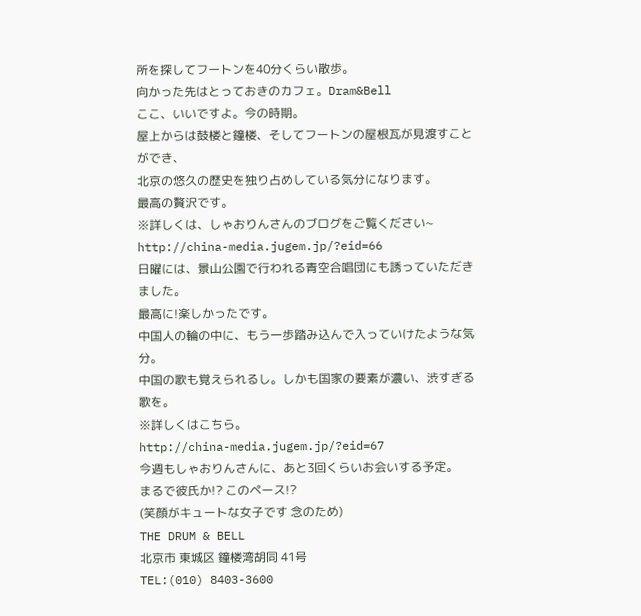所を探してフートンを40分くらい散歩。
向かった先はとっておきのカフェ。Dram&Bell
ここ、いいですよ。今の時期。
屋上からは鼓楼と鐘楼、そしてフートンの屋根瓦が見渡すことができ、
北京の悠久の歴史を独り占めしている気分になります。
最高の贅沢です。
※詳しくは、しゃおりんさんのブログをご覧ください~
http://china-media.jugem.jp/?eid=66
日曜には、景山公園で行われる青空合唱団にも誘っていただきました。
最高に!楽しかったです。
中国人の輪の中に、もう一歩踏み込んで入っていけたような気分。
中国の歌も覚えられるし。しかも国家の要素が濃い、渋すぎる歌を。
※詳しくはこちら。
http://china-media.jugem.jp/?eid=67
今週もしゃおりんさんに、あと3回くらいお会いする予定。
まるで彼氏か!? このペース!?
(笑顔がキュートな女子です 念のため)
THE DRUM & BELL
北京市 東城区 鐘楼湾胡同 41号
TEL:(010) 8403-3600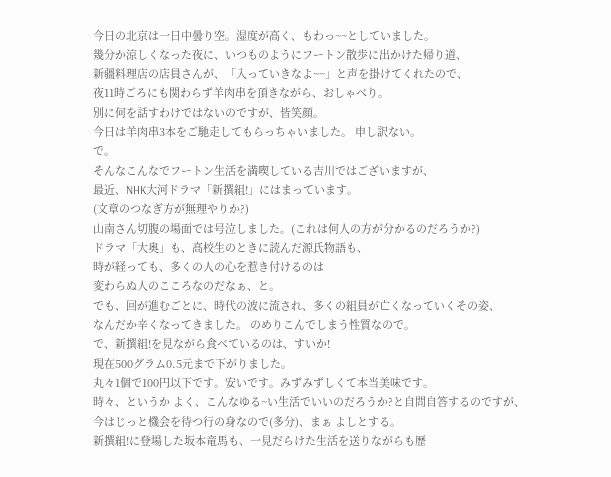今日の北京は一日中曇り空。湿度が高く、もわっ~~としていました。
幾分か涼しくなった夜に、いつものようにフートン散歩に出かけた帰り道、
新疆料理店の店員さんが、「入っていきなよ~~」と声を掛けてくれたので、
夜11時ごろにも関わらず羊肉串を頂きながら、おしゃべり。
別に何を話すわけではないのですが、皆笑顔。
今日は羊肉串3本をご馳走してもらっちゃいました。 申し訳ない。
で。
そんなこんなでフートン生活を満喫している吉川ではございますが、
最近、NHK大河ドラマ「新撰組!」にはまっています。
(文章のつなぎ方が無理やりか?)
山南さん切腹の場面では号泣しました。(これは何人の方が分かるのだろうか?)
ドラマ「大奥」も、高校生のときに読んだ源氏物語も、
時が経っても、多くの人の心を惹き付けるのは
変わらぬ人のこころなのだなぁ、と。
でも、回が進むごとに、時代の波に流され、多くの組員が亡くなっていくその姿、
なんだか辛くなってきました。 のめりこんでしまう性質なので。
で、新撰組!を見ながら食べているのは、すいか!
現在500グラム0.5元まで下がりました。
丸々1個で100円以下です。安いです。みずみずしくて本当美味です。
時々、というか よく、こんなゆる~い生活でいいのだろうか?と自問自答するのですが、
今はじっと機会を待つ行の身なので(多分)、まぁ よしとする。
新撰組!に登場した坂本竜馬も、一見だらけた生活を送りながらも歴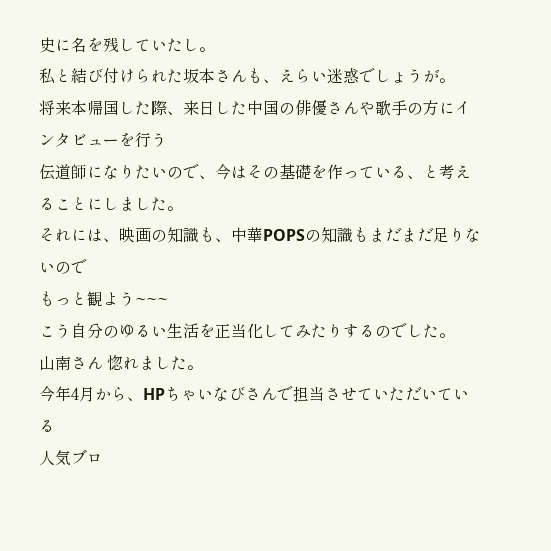史に名を残していたし。
私と結び付けられた坂本さんも、えらい迷惑でしょうが。
将来本帰国した際、来日した中国の俳優さんや歌手の方にインタビューを行う
伝道師になりたいので、今はその基礎を作っている、と考えることにしました。
それには、映画の知識も、中華POPSの知識もまだまだ足りないので
もっと観よう~~~
こう自分のゆるい生活を正当化してみたりするのでした。
山南さん 惚れました。
今年4月から、HPちゃいなびさんで担当させていただいている
人気ブロ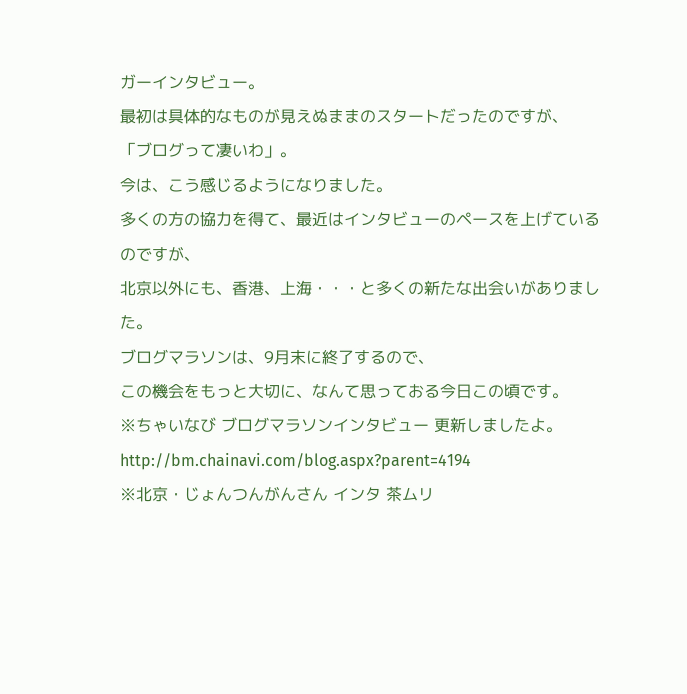ガーインタビュー。
最初は具体的なものが見えぬままのスタートだったのですが、
「ブログって凄いわ」。
今は、こう感じるようになりました。
多くの方の協力を得て、最近はインタビューのペースを上げているのですが、
北京以外にも、香港、上海・・・と多くの新たな出会いがありました。
ブログマラソンは、9月末に終了するので、
この機会をもっと大切に、なんて思っておる今日この頃です。
※ちゃいなび ブログマラソンインタビュー 更新しましたよ。
http://bm.chainavi.com/blog.aspx?parent=4194
※北京・じょんつんがんさん インタ 茶ムリ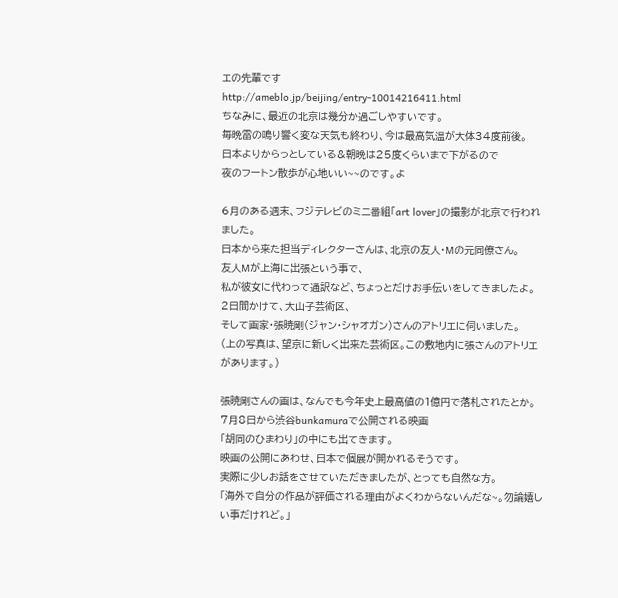エの先輩です
http://ameblo.jp/beijing/entry-10014216411.html
ちなみに、最近の北京は幾分か過ごしやすいです。
毎晩雷の鳴り響く変な天気も終わり、今は最高気温が大体34度前後。
日本よりからっとしている&朝晩は25度くらいまで下がるので
夜のフートン散歩が心地いい~~のです。よ

6月のある週末、フジテレビのミニ番組「art lover」の撮影が北京で行われました。
日本から来た担当ディレクターさんは、北京の友人・Mの元同僚さん。
友人Mが上海に出張という事で、
私が彼女に代わって通訳など、ちょっとだけお手伝いをしてきましたよ。
2日間かけて、大山子芸術区、
そして画家・張暁剛(ジャン・シャオガン)さんのアトリエに伺いました。
(上の写真は、望京に新しく出来た芸術区。この敷地内に張さんのアトリエがあります。)

張暁剛さんの画は、なんでも今年史上最高値の1億円で落札されたとか。
7月8日から渋谷bunkamuraで公開される映画
「胡同のひまわり」の中にも出てきます。
映画の公開にあわせ、日本で個展が開かれるそうです。
実際に少しお話をさせていただきましたが、とっても自然な方。
「海外で自分の作品が評価される理由がよくわからないんだな~。勿論嬉しい事だけれど。」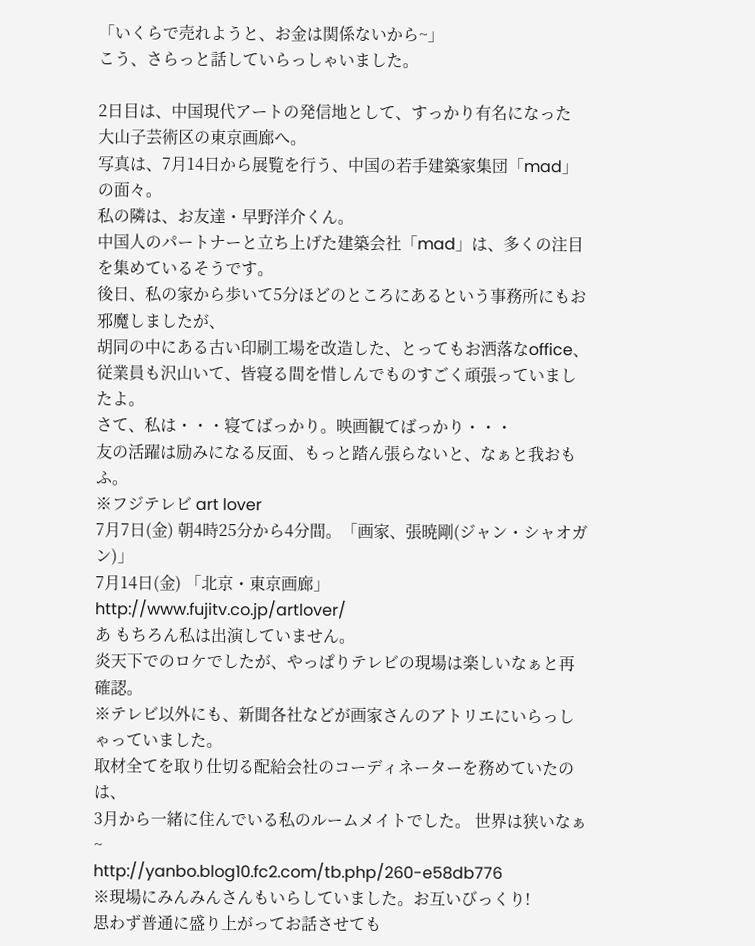「いくらで売れようと、お金は関係ないから~」
こう、さらっと話していらっしゃいました。

2日目は、中国現代アートの発信地として、すっかり有名になった
大山子芸術区の東京画廊へ。
写真は、7月14日から展覧を行う、中国の若手建築家集団「mad」の面々。
私の隣は、お友達・早野洋介くん。
中国人のパートナーと立ち上げた建築会社「mad」は、多くの注目を集めているそうです。
後日、私の家から歩いて5分ほどのところにあるという事務所にもお邪魔しましたが、
胡同の中にある古い印刷工場を改造した、とってもお洒落なoffice、
従業員も沢山いて、皆寝る間を惜しんでものすごく頑張っていましたよ。
さて、私は・・・寝てばっかり。映画観てばっかり・・・
友の活躍は励みになる反面、もっと踏ん張らないと、なぁと我おもふ。
※フジテレビ art lover
7月7日(金) 朝4時25分から4分間。「画家、張暁剛(ジャン・シャオガン)」
7月14日(金) 「北京・東京画廊」
http://www.fujitv.co.jp/artlover/
あ もちろん私は出演していません。
炎天下でのロケでしたが、やっぱりテレビの現場は楽しいなぁと再確認。
※テレビ以外にも、新聞各社などが画家さんのアトリエにいらっしゃっていました。
取材全てを取り仕切る配給会社のコーディネーターを務めていたのは、
3月から一緒に住んでいる私のルームメイトでした。 世界は狭いなぁ~
http://yanbo.blog10.fc2.com/tb.php/260-e58db776
※現場にみんみんさんもいらしていました。お互いびっくり!
思わず普通に盛り上がってお話させても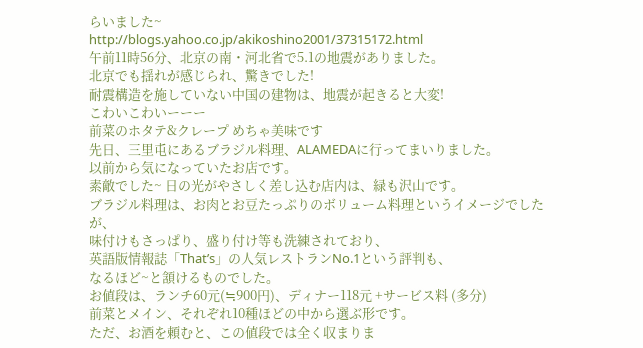らいました~
http://blogs.yahoo.co.jp/akikoshino2001/37315172.html
午前11時56分、北京の南・河北省で5.1の地震がありました。
北京でも揺れが感じられ、驚きでした!
耐震構造を施していない中国の建物は、地震が起きると大変!
こわいこわいーーー
前菜のホタテ&クレープ めちゃ美味です
先日、三里屯にあるブラジル料理、ALAMEDAに行ってまいりました。
以前から気になっていたお店です。
素敵でした~ 日の光がやさしく差し込む店内は、緑も沢山です。
ブラジル料理は、お肉とお豆たっぷりのボリューム料理というイメージでしたが、
味付けもさっぱり、盛り付け等も洗練されており、
英語版情報誌「That’s」の人気レストランNo.1という評判も、
なるほど~と頷けるものでした。
お値段は、ランチ60元(≒900円)、ディナー118元 +サービス料 (多分)
前菜とメイン、それぞれ10種ほどの中から選ぶ形です。
ただ、お酒を頼むと、この値段では全く収まりま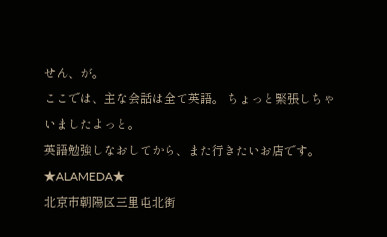せん、が。
ここでは、主な会話は全て英語。 ちょっと緊張しちゃいましたよっと。
英語勉強しなおしてから、また行きたいお店です。
★ALAMEDA★
北京市朝陽区三里屯北街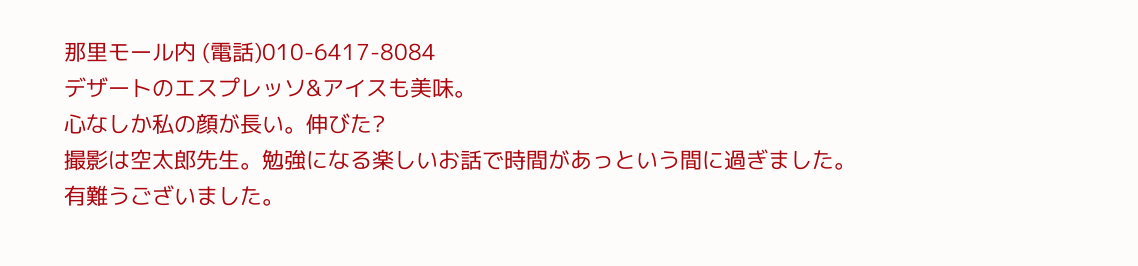那里モール内 (電話)010-6417-8084
デザートのエスプレッソ&アイスも美味。
心なしか私の顔が長い。伸びた?
撮影は空太郎先生。勉強になる楽しいお話で時間があっという間に過ぎました。
有難うございました。